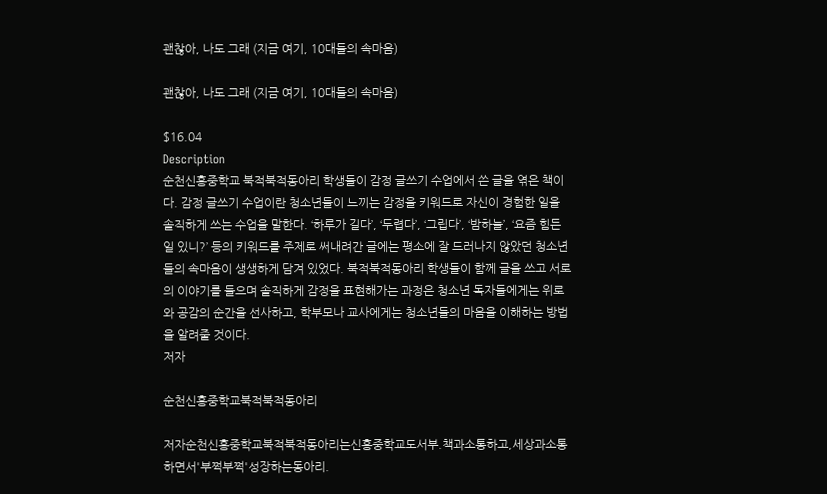괜찮아, 나도 그래 (지금 여기, 10대들의 속마음)

괜찮아, 나도 그래 (지금 여기, 10대들의 속마음)

$16.04
Description
순천신흥중학교 북적북적동아리 학생들이 감정 글쓰기 수업에서 쓴 글을 엮은 책이다. 감정 글쓰기 수업이란 청소년들이 느끼는 감정을 키워드로 자신이 경험한 일을 솔직하게 쓰는 수업을 말한다. ‘하루가 길다’, ‘두렵다’, ‘그립다’, ‘밤하늘’, ‘요즘 힘든 일 있니?’ 등의 키워드를 주제로 써내려간 글에는 평소에 잘 드러나지 않았던 청소년들의 속마음이 생생하게 담겨 있었다. 북적북적동아리 학생들이 함께 글을 쓰고 서로의 이야기를 들으며 솔직하게 감정을 표현해가는 과정은 청소년 독자들에게는 위로와 공감의 순간을 선사하고, 학부모나 교사에게는 청소년들의 마음을 이해하는 방법을 알려줄 것이다.
저자

순천신흥중학교북적북적동아리

저자순천신흥중학교북적북적동아리는신흥중학교도서부.책과소통하고,세상과소통하면서'부쩍부쩍'성장하는동아리.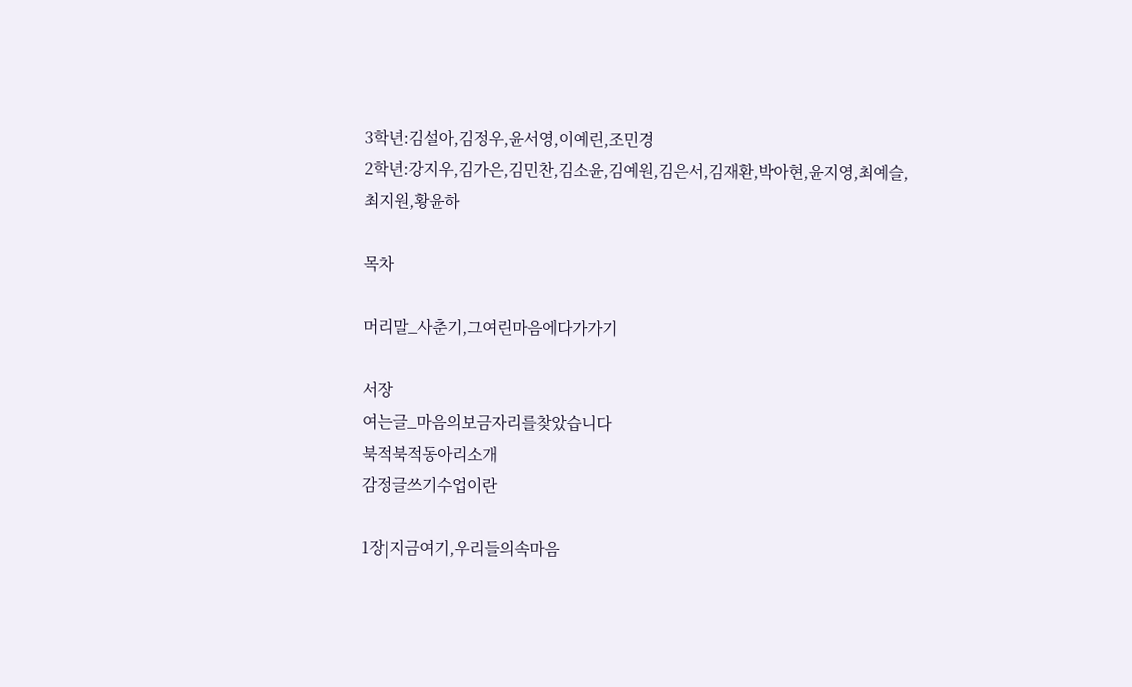3학년:김설아,김정우,윤서영,이예린,조민경
2학년:강지우,김가은,김민찬,김소윤,김예원,김은서,김재환,박아현,윤지영,최예슬,
최지원,황윤하

목차

머리말_사춘기,그여린마음에다가가기

서장
여는글_마음의보금자리를찾았습니다
북적북적동아리소개
감정글쓰기수업이란

1장|지금여기,우리들의속마음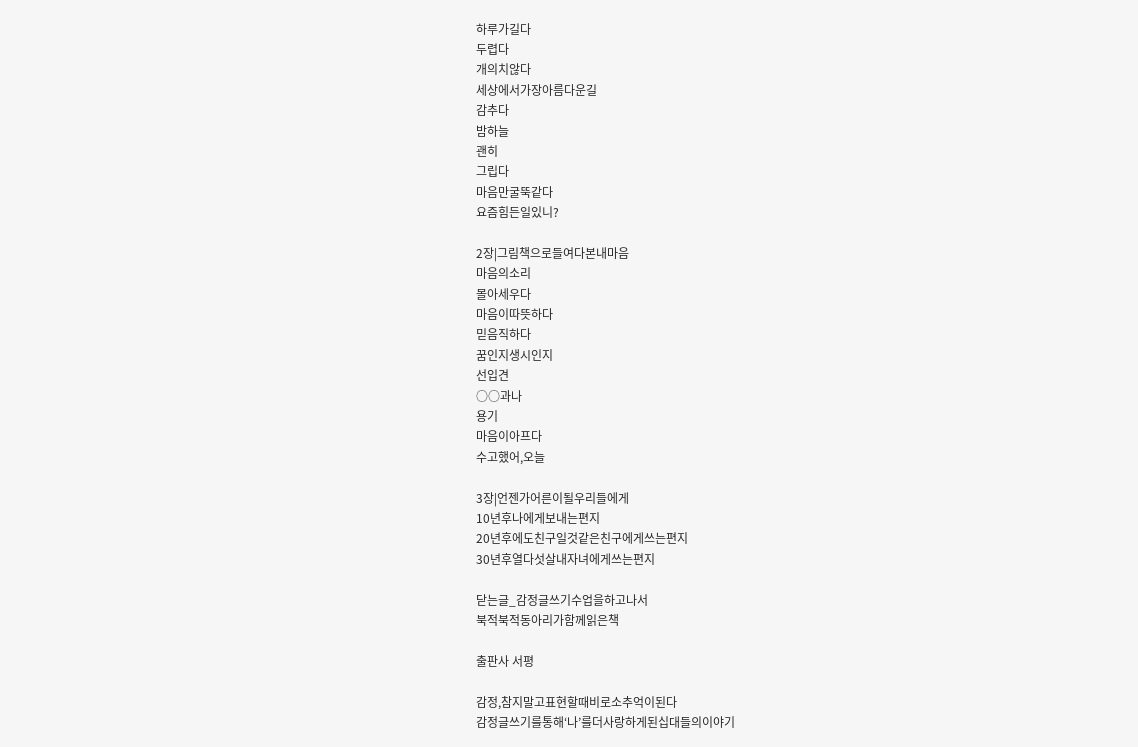하루가길다
두렵다
개의치않다
세상에서가장아름다운길
감추다
밤하늘
괜히
그립다
마음만굴뚝같다
요즘힘든일있니?

2장|그림책으로들여다본내마음
마음의소리
몰아세우다
마음이따뜻하다
믿음직하다
꿈인지생시인지
선입견
○○과나
용기
마음이아프다
수고했어,오늘

3장|언젠가어른이될우리들에게
10년후나에게보내는편지
20년후에도친구일것같은친구에게쓰는편지
30년후열다섯살내자녀에게쓰는편지

닫는글_감정글쓰기수업을하고나서
북적북적동아리가함께읽은책

출판사 서평

감정,참지말고표현할때비로소추억이된다
감정글쓰기를통해‘나’를더사랑하게된십대들의이야기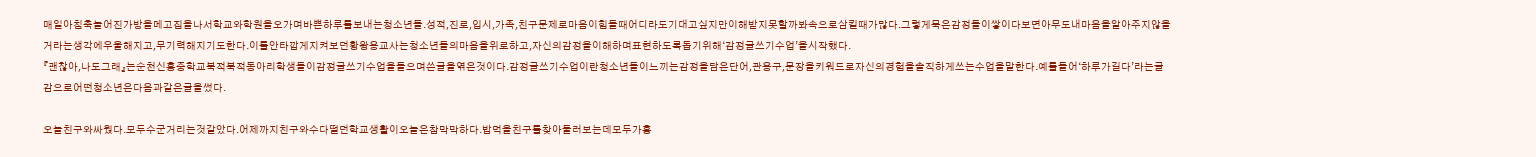매일아침축늘어진가방을메고집을나서학교와학원을오가며바쁜하루를보내는청소년들.성적,진로,입시,가족,친구문제로마음이힘들때어디라도기대고싶지만이해받지못할까봐속으로삼킬때가많다.그렇게묵은감정들이쌓이다보면아무도내마음을알아주지않을거라는생각에우울해지고,무기력해지기도한다.이를안타깝게지켜보던황왕용교사는청소년들의마음을위로하고,자신의감정을이해하며표현하도록돕기위해‘감정글쓰기수업’을시작했다.
『괜찮아,나도그래』는순천신흥중학교북적북적동아리학생들이감정글쓰기수업을들으며쓴글을엮은것이다.감정글쓰기수업이란청소년들이느끼는감정을담은단어,관용구,문장을키워드로자신의경험을솔직하게쓰는수업을말한다.예를들어‘하루가길다’라는글감으로어떤청소년은다음과같은글을썼다.

오늘친구와싸웠다.모두수군거리는것같았다.어제까지친구와수다떨던학교생활이오늘은참막막하다.밥먹을친구를찾아둘러보는데모두가흉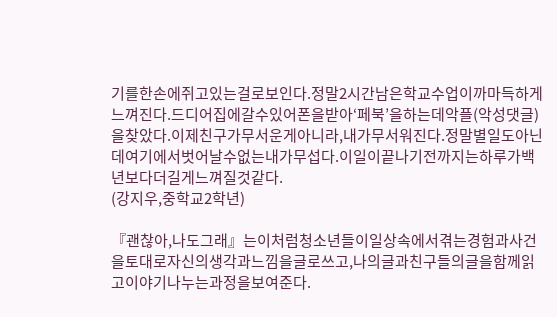기를한손에쥐고있는걸로보인다.정말2시간남은학교수업이까마득하게느껴진다.드디어집에갈수있어폰을받아‘페북’을하는데악플(악성댓글)을찾았다.이제친구가무서운게아니라,내가무서워진다.정말별일도아닌데여기에서벗어날수없는내가무섭다.이일이끝나기전까지는하루가백년보다더길게느껴질것같다.
(강지우,중학교2학년)

『괜찮아,나도그래』는이처럼청소년들이일상속에서겪는경험과사건을토대로자신의생각과느낌을글로쓰고,나의글과친구들의글을함께읽고이야기나누는과정을보여준다.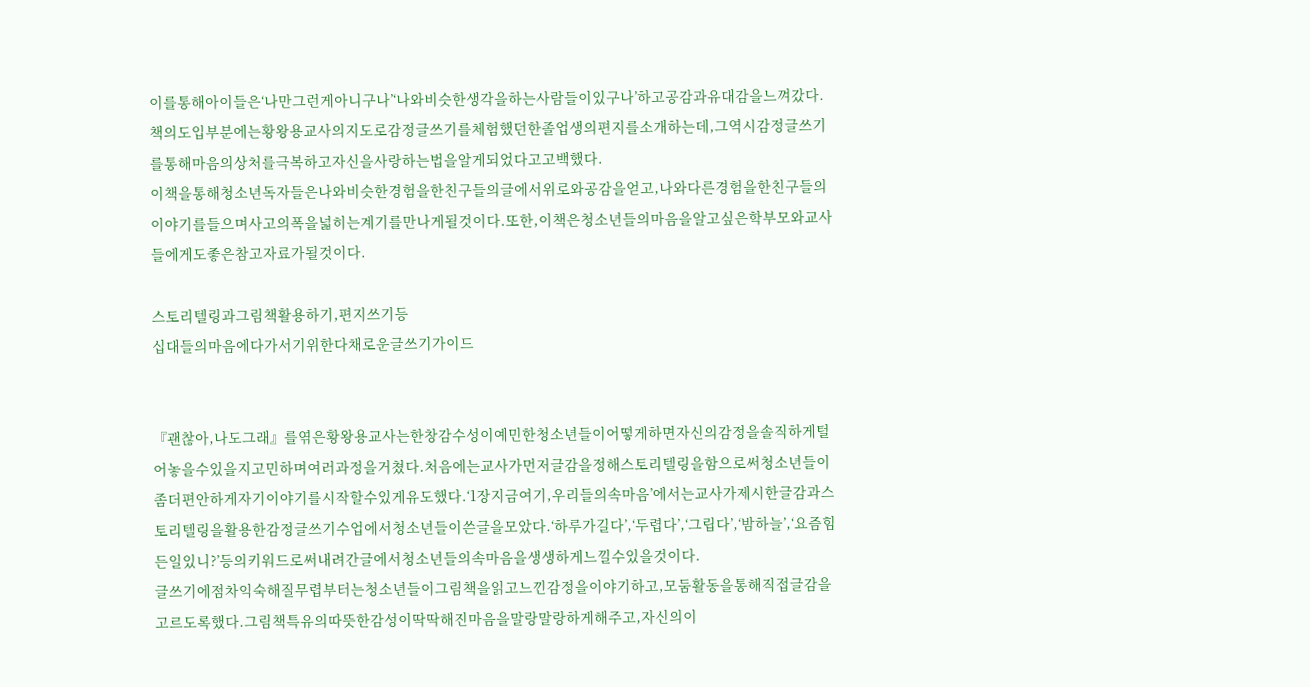이를통해아이들은‘나만그런게아니구나’‘나와비슷한생각을하는사람들이있구나’하고공감과유대감을느껴갔다.책의도입부분에는황왕용교사의지도로감정글쓰기를체험했던한졸업생의편지를소개하는데,그역시감정글쓰기를통해마음의상처를극복하고자신을사랑하는법을알게되었다고고백했다.
이책을통해청소년독자들은나와비슷한경험을한친구들의글에서위로와공감을얻고,나와다른경험을한친구들의이야기를들으며사고의폭을넓히는계기를만나게될것이다.또한,이책은청소년들의마음을알고싶은학부모와교사들에게도좋은참고자료가될것이다.

스토리텔링과그림책활용하기,편지쓰기등
십대들의마음에다가서기위한다채로운글쓰기가이드


『괜찮아,나도그래』를엮은황왕용교사는한창감수성이예민한청소년들이어떻게하면자신의감정을솔직하게털어놓을수있을지고민하며여러과정을거쳤다.처음에는교사가먼저글감을정해스토리텔링을함으로써청소년들이좀더편안하게자기이야기를시작할수있게유도했다.‘1장지금여기,우리들의속마음’에서는교사가제시한글감과스토리텔링을활용한감정글쓰기수업에서청소년들이쓴글을모았다.‘하루가길다’,‘두렵다’,‘그립다’,‘밤하늘’,‘요즘힘든일있니?’등의키워드로써내려간글에서청소년들의속마음을생생하게느낄수있을것이다.
글쓰기에점차익숙해질무렵부터는청소년들이그림책을읽고느낀감정을이야기하고,모둠활동을통해직접글감을고르도록했다.그림책특유의따뜻한감성이딱딱해진마음을말랑말랑하게해주고,자신의이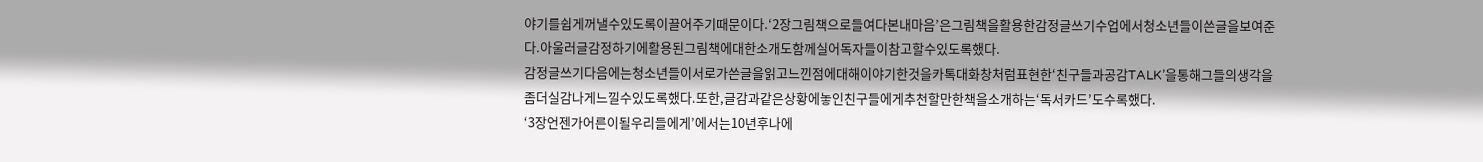야기를쉽게꺼낼수있도록이끌어주기때문이다.‘2장그림책으로들여다본내마음’은그림책을활용한감정글쓰기수업에서청소년들이쓴글을보여준다.아울러글감정하기에활용된그림책에대한소개도함께실어독자들이참고할수있도록했다.
감정글쓰기다음에는청소년들이서로가쓴글을읽고느낀점에대해이야기한것을카톡대화창처럼표현한‘친구들과공감TALK’을통해그들의생각을좀더실감나게느낄수있도록했다.또한,글감과같은상황에놓인친구들에게추천할만한책을소개하는‘독서카드’도수록했다.
‘3장언젠가어른이될우리들에게’에서는10년후나에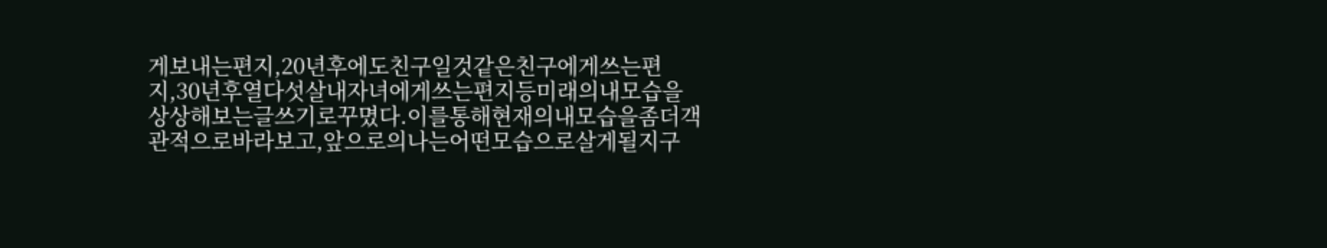게보내는편지,20년후에도친구일것같은친구에게쓰는편지,30년후열다섯살내자녀에게쓰는편지등미래의내모습을상상해보는글쓰기로꾸몄다.이를통해현재의내모습을좀더객관적으로바라보고,앞으로의나는어떤모습으로살게될지구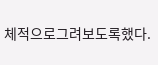체적으로그려보도록했다.